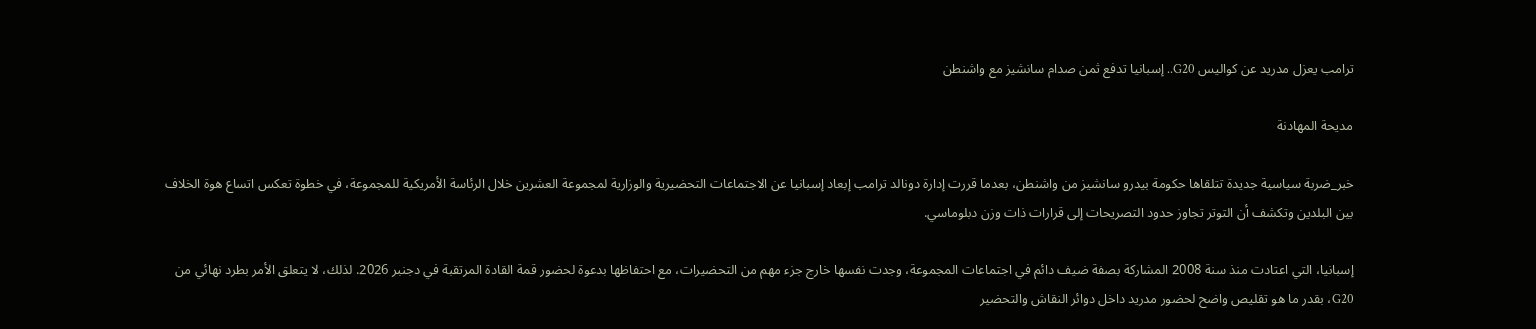ترامب يعزل مدريد عن كواليس G20.. إسبانيا تدفع ثمن صدام سانشيز مع واشنطن

مديحة المهادنة

خبر_ضربة سياسية جديدة تتلقاها حكومة بيدرو سانشيز من واشنطن، بعدما قررت إدارة دونالد ترامب إبعاد إسبانيا عن الاجتماعات التحضيرية والوزارية لمجموعة العشرين خلال الرئاسة الأمريكية للمجموعة، في خطوة تعكس اتساع هوة الخلاف بين البلدين وتكشف أن التوتر تجاوز حدود التصريحات إلى قرارات ذات وزن دبلوماسي.

إسبانيا، التي اعتادت منذ سنة 2008 المشاركة بصفة ضيف دائم في اجتماعات المجموعة، وجدت نفسها خارج جزء مهم من التحضيرات، مع احتفاظها بدعوة لحضور قمة القادة المرتقبة في دجنبر 2026. لذلك، لا يتعلق الأمر بطرد نهائي من G20، بقدر ما هو تقليص واضح لحضور مدريد داخل دوائر النقاش والتحضير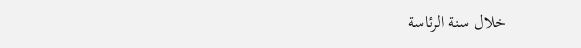خلال سنة الرئاسة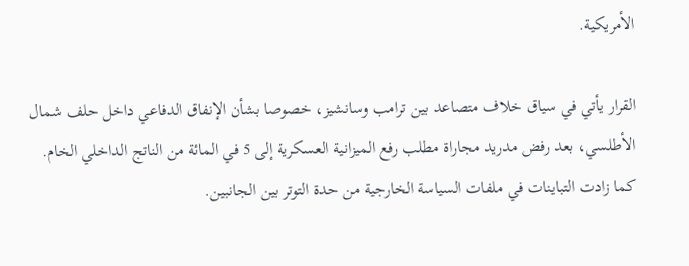الأمريكية.

القرار يأتي في سياق خلاف متصاعد بين ترامب وسانشيز، خصوصا بشأن الإنفاق الدفاعي داخل حلف شمال الأطلسي، بعد رفض مدريد مجاراة مطلب رفع الميزانية العسكرية إلى 5 في المائة من الناتج الداخلي الخام. كما زادت التباينات في ملفات السياسة الخارجية من حدة التوتر بين الجانبين.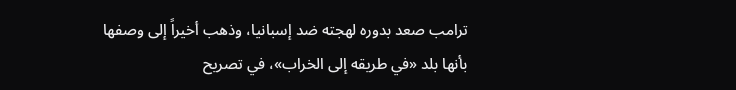ترامب صعد بدوره لهجته ضد إسبانيا، وذهب أخيراً إلى وصفها بأنها بلد «في طريقه إلى الخراب»، في تصريح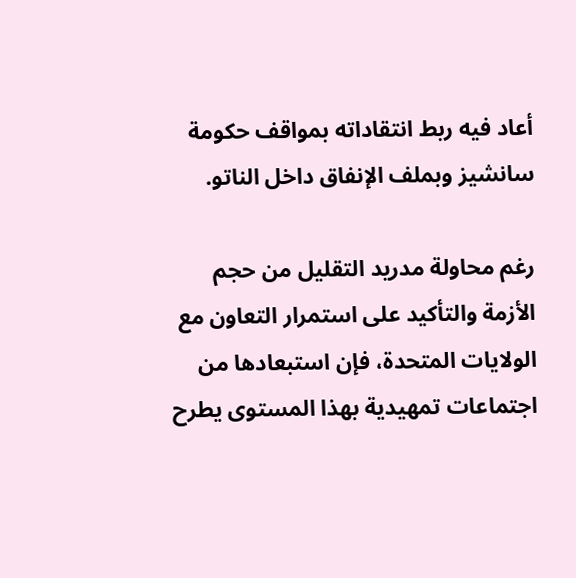أعاد فيه ربط انتقاداته بمواقف حكومة سانشيز وبملف الإنفاق داخل الناتو.

رغم محاولة مدريد التقليل من حجم الأزمة والتأكيد على استمرار التعاون مع الولايات المتحدة، فإن استبعادها من اجتماعات تمهيدية بهذا المستوى يطرح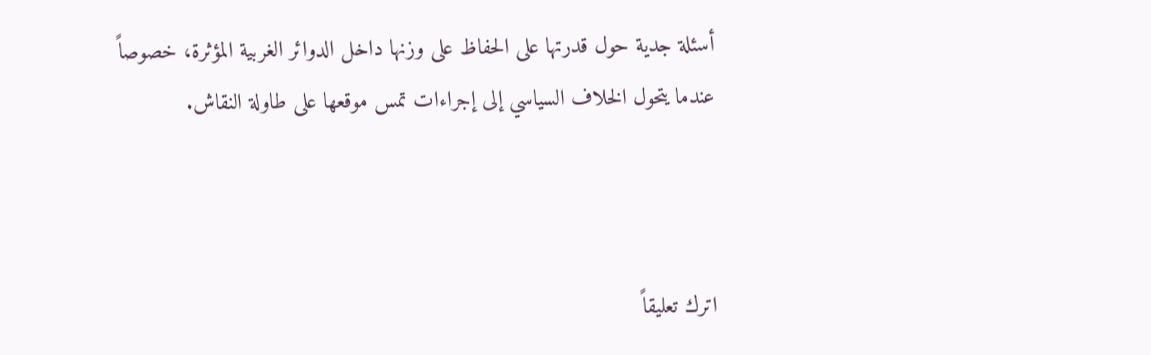أسئلة جدية حول قدرتها على الحفاظ على وزنها داخل الدوائر الغربية المؤثرة، خصوصاً عندما يتحول الخلاف السياسي إلى إجراءات تمس موقعها على طاولة النقاش.



اترك تعليقاً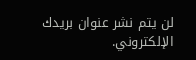لن يتم نشر عنوان بريدك الإلكتروني.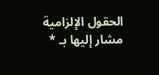الحقول الإلزامية مشار إليها بـ *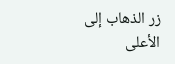زر الذهاب إلى الأعلى